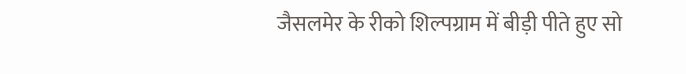जैसलमेर के रीको शिल्पग्राम में बीड़ी पीते हुए सो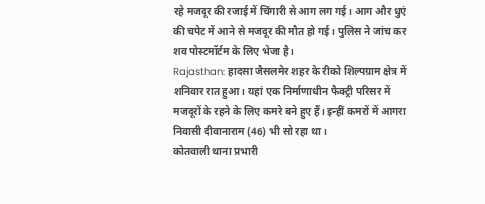रहे मजदूर की रजाई में चिंगारी से आग लग गई। आग और धुएं की चपेट में आने से मजदूर की मौत हो गई। पुलिस ने जांच कर शव पोस्टमॉर्टम के लिए भेजा है।
Rajasthan: हादसा जैसलमेर शहर के रीको शिल्पग्राम क्षेत्र में शनिवार रात हुआ। यहां एक निर्माणाधीन फैक्ट्री परिसर में मजदूरों के रहने के लिए कमरे बने हुए हैं। इन्हीं कमरों में आगरा निवासी दीवानाराम (46) भी सो रहा था।
कोतवाली थाना प्रभारी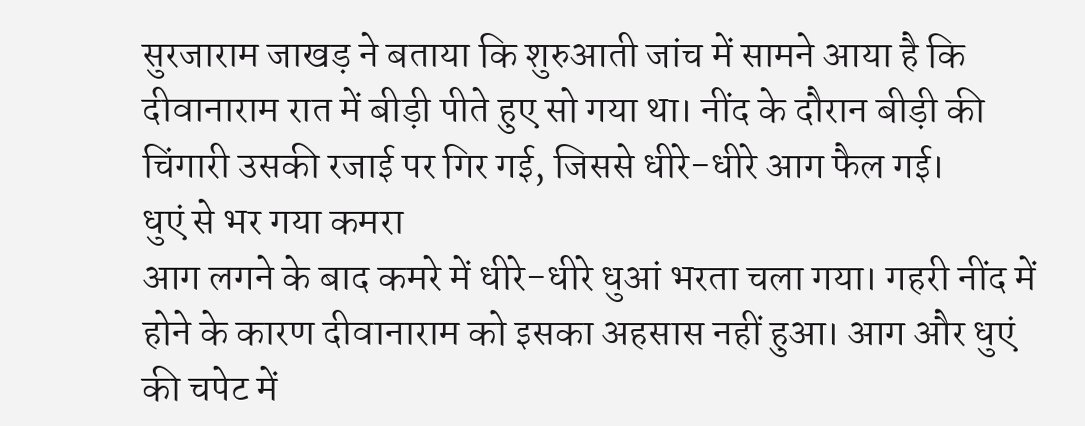सुरजाराम जाखड़ ने बताया कि शुरुआती जांच में सामने आया है कि दीवानाराम रात में बीड़ी पीते हुए सो गया था। नींद के दौरान बीड़ी की चिंगारी उसकी रजाई पर गिर गई, जिससे धीरे-धीरे आग फैल गई।
धुएं से भर गया कमरा
आग लगने के बाद कमरे में धीरे-धीरे धुआं भरता चला गया। गहरी नींद में होने के कारण दीवानाराम को इसका अहसास नहीं हुआ। आग और धुएं की चपेट में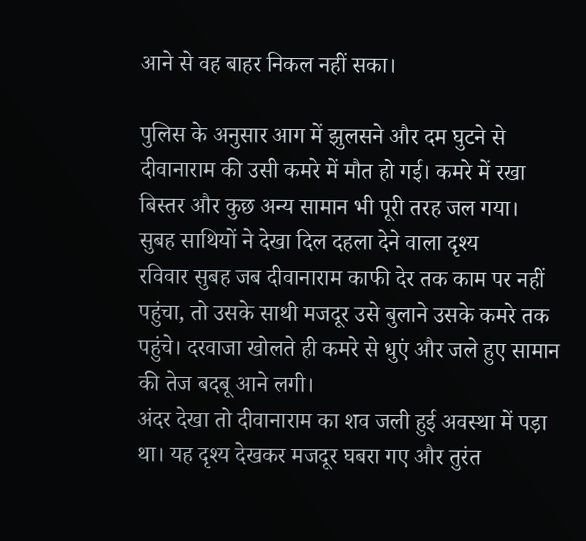आने से वह बाहर निकल नहीं सका।

पुलिस के अनुसार आग में झुलसने और दम घुटने से दीवानाराम की उसी कमरे में मौत हो गई। कमरे में रखा बिस्तर और कुछ अन्य सामान भी पूरी तरह जल गया।
सुबह साथियों ने देखा दिल दहला देने वाला दृश्य
रविवार सुबह जब दीवानाराम काफी देर तक काम पर नहीं पहुंचा, तो उसके साथी मजदूर उसे बुलाने उसके कमरे तक पहुंचे। दरवाजा खोलते ही कमरे से धुएं और जले हुए सामान की तेज बदबू आने लगी।
अंदर देखा तो दीवानाराम का शव जली हुई अवस्था में पड़ा था। यह दृश्य देखकर मजदूर घबरा गए और तुरंत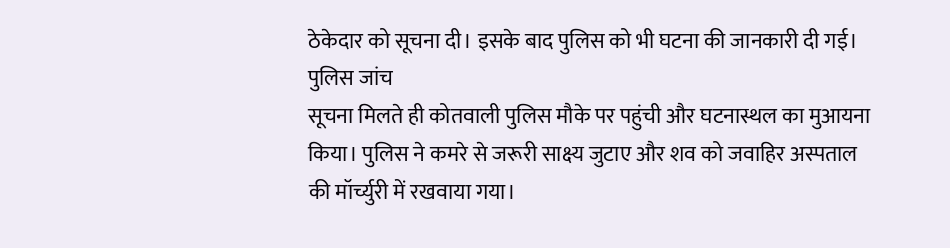ठेकेदार को सूचना दी। इसके बाद पुलिस को भी घटना की जानकारी दी गई।
पुलिस जांच
सूचना मिलते ही कोतवाली पुलिस मौके पर पहुंची और घटनास्थल का मुआयना किया। पुलिस ने कमरे से जरूरी साक्ष्य जुटाए और शव को जवाहिर अस्पताल की मॉर्च्युरी में रखवाया गया।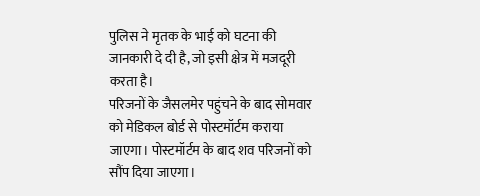पुलिस ने मृतक के भाई को घटना की जानकारी दे दी है, जो इसी क्षेत्र में मजदूरी करता है।
परिजनों के जैसलमेर पहुंचने के बाद सोमवार को मेडिकल बोर्ड से पोस्टमॉर्टम कराया जाएगा। पोस्टमॉर्टम के बाद शव परिजनों को सौंप दिया जाएगा।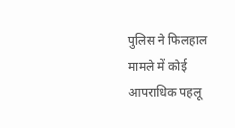पुलिस ने फिलहाल मामले में कोई आपराधिक पहलू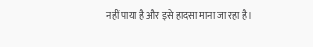नहीं पाया है और इसे हादसा माना जा रहा है।